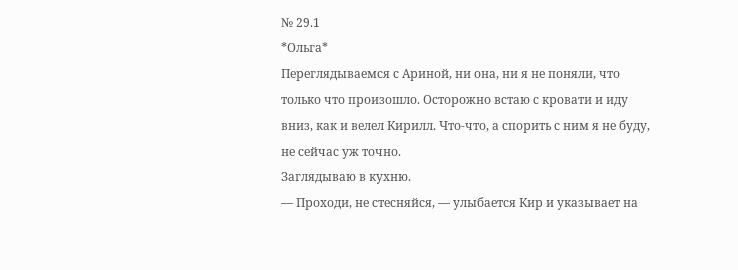№ 29.1
*Ольга*
Переглядываемся с Ариной, ни она, ни я не поняли, что только что произошло. Осторожно встаю с кровати и иду вниз, как и велел Кирилл. Что-что, а спорить с ним я не буду, не сейчас уж точно.
Заглядываю в кухню.
— Проходи, не стесняйся, — улыбается Кир и указывает на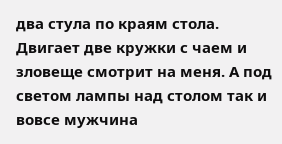два стула по краям стола.
Двигает две кружки с чаем и зловеще смотрит на меня. А под светом лампы над столом так и вовсе мужчина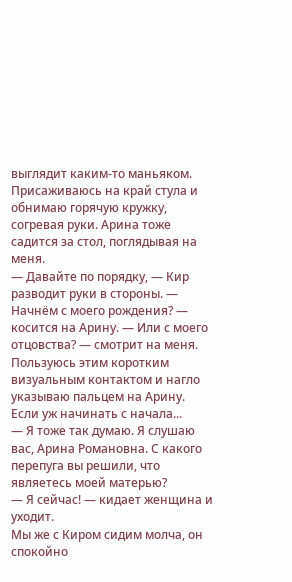выглядит каким-то маньяком.
Присаживаюсь на край стула и обнимаю горячую кружку, согревая руки. Арина тоже садится за стол, поглядывая на меня.
— Давайте по порядку, — Кир разводит руки в стороны. — Начнём с моего рождения? — косится на Арину. — Или с моего отцовства? — смотрит на меня.
Пользуюсь этим коротким визуальным контактом и нагло указываю пальцем на Арину. Если уж начинать с начала...
— Я тоже так думаю. Я слушаю вас, Арина Романовна. С какого перепуга вы решили, что являетесь моей матерью?
— Я сейчас! — кидает женщина и уходит.
Мы же с Киром сидим молча, он спокойно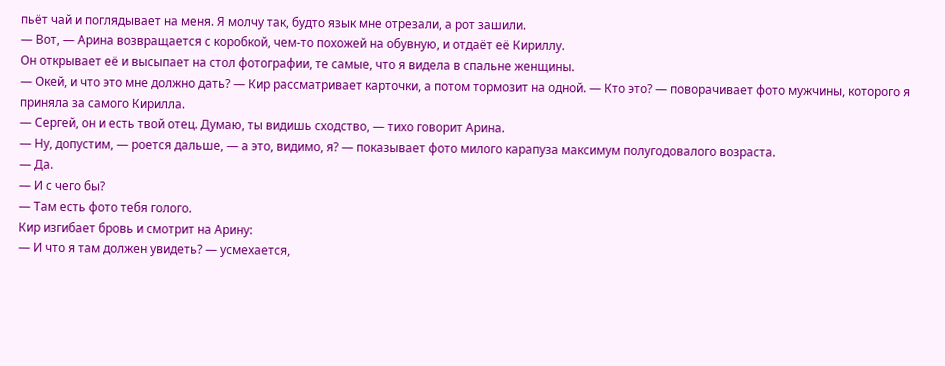пьёт чай и поглядывает на меня. Я молчу так, будто язык мне отрезали, а рот зашили.
— Вот, — Арина возвращается с коробкой, чем-то похожей на обувную, и отдаёт её Кириллу.
Он открывает её и высыпает на стол фотографии, те самые, что я видела в спальне женщины.
— Окей, и что это мне должно дать? — Кир рассматривает карточки, а потом тормозит на одной. — Кто это? — поворачивает фото мужчины, которого я приняла за самого Кирилла.
— Сергей, он и есть твой отец. Думаю, ты видишь сходство, — тихо говорит Арина.
— Ну, допустим, — роется дальше, — а это, видимо, я? — показывает фото милого карапуза максимум полугодовалого возраста.
— Да.
— И с чего бы?
— Там есть фото тебя голого.
Кир изгибает бровь и смотрит на Арину:
— И что я там должен увидеть? — усмехается,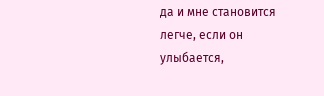да и мне становится легче, если он улыбается,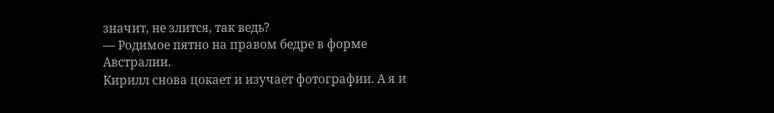значит, не злится, так ведь?
— Родимое пятно на правом бедре в форме Австралии.
Кирилл снова цокает и изучает фотографии. А я и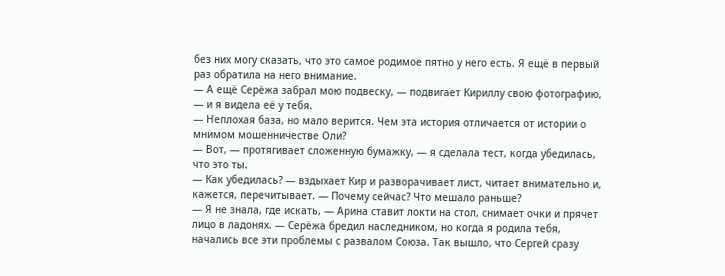без них могу сказать, что это самое родимое пятно у него есть. Я ещё в первый раз обратила на него внимание.
— А ещё Серёжа забрал мою подвеску, — подвигает Кириллу свою фотографию, — и я видела её у тебя.
— Неплохая база, но мало верится. Чем эта история отличается от истории о мнимом мошенничестве Оли?
— Вот, — протягивает сложенную бумажку, — я сделала тест, когда убедилась, что это ты.
— Как убедилась? — вздыхает Кир и разворачивает лист, читает внимательно и, кажется, перечитывает. — Почему сейчас? Что мешало раньше?
— Я не знала, где искать, — Арина ставит локти на стол, снимает очки и прячет лицо в ладонях. — Серёжа бредил наследником, но когда я родила тебя, начались все эти проблемы с развалом Союза. Так вышло, что Сергей сразу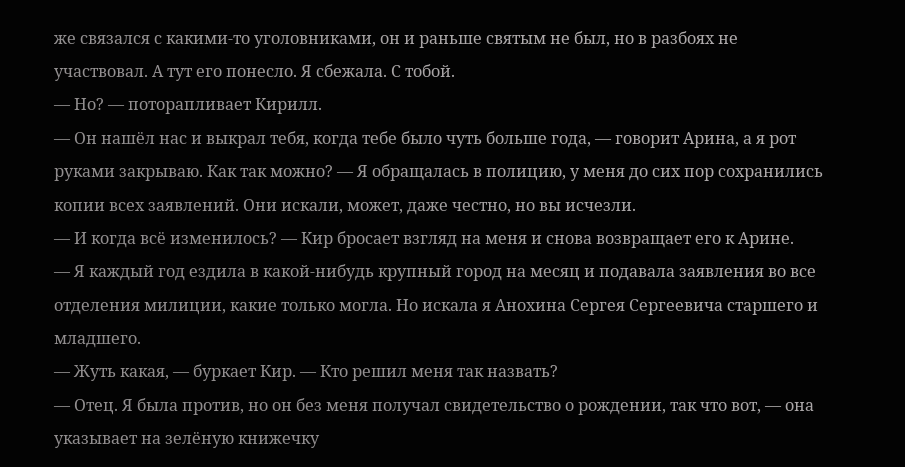же связался с какими-то уголовниками, он и раньше святым не был, но в разбоях не участвовал. А тут его понесло. Я сбежала. С тобой.
— Но? — поторапливает Кирилл.
— Он нашёл нас и выкрал тебя, когда тебе было чуть больше года, — говорит Арина, а я рот руками закрываю. Как так можно? — Я обращалась в полицию, у меня до сих пор сохранились копии всех заявлений. Они искали, может, даже честно, но вы исчезли.
— И когда всё изменилось? — Кир бросает взгляд на меня и снова возвращает его к Арине.
— Я каждый год ездила в какой-нибудь крупный город на месяц и подавала заявления во все отделения милиции, какие только могла. Но искала я Анохина Сергея Сергеевича старшего и младшего.
— Жуть какая, — буркает Кир. — Кто решил меня так назвать?
— Отец. Я была против, но он без меня получал свидетельство о рождении, так что вот, — она указывает на зелёную книжечку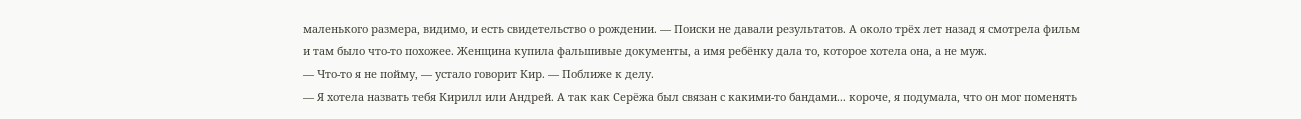маленького размера, видимо, и есть свидетельство о рождении. — Поиски не давали результатов. А около трёх лет назад я смотрела фильм и там было что-то похожее. Женщина купила фальшивые документы, а имя ребёнку дала то, которое хотела она, а не муж.
— Что-то я не пойму, — устало говорит Кир. — Поближе к делу.
— Я хотела назвать тебя Кирилл или Андрей. А так как Серёжа был связан с какими-то бандами... короче, я подумала, что он мог поменять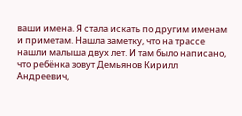ваши имена. Я стала искать по другим именам и приметам. Нашла заметку, что на трассе нашли малыша двух лет. И там было написано, что ребёнка зовут Демьянов Кирилл Андреевич,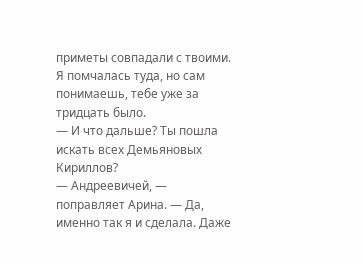приметы совпадали с твоими. Я помчалась туда, но сам понимаешь, тебе уже за тридцать было.
— И что дальше? Ты пошла искать всех Демьяновых Кириллов?
— Андреевичей, — поправляет Арина. — Да, именно так я и сделала. Даже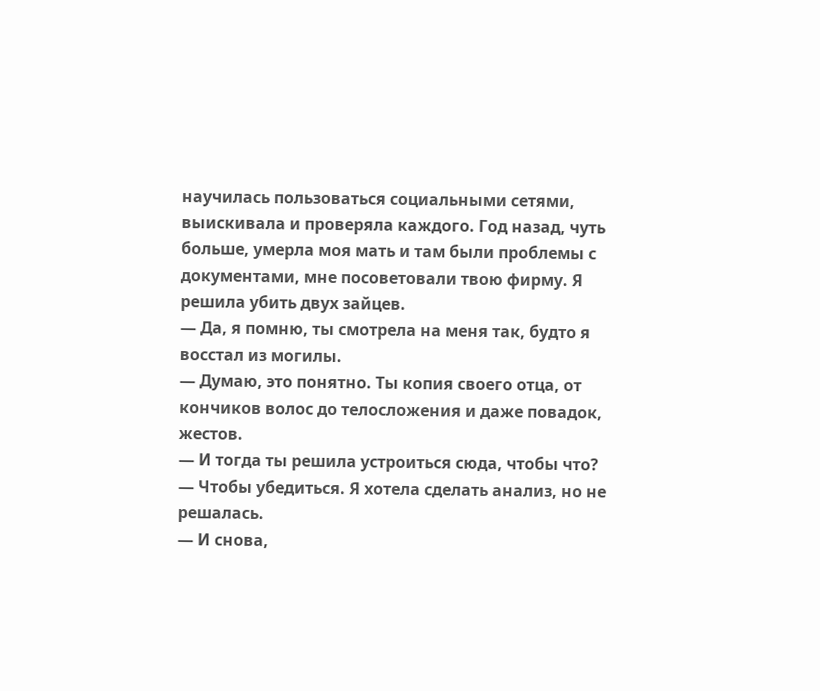научилась пользоваться социальными сетями, выискивала и проверяла каждого. Год назад, чуть больше, умерла моя мать и там были проблемы с документами, мне посоветовали твою фирму. Я решила убить двух зайцев.
— Да, я помню, ты смотрела на меня так, будто я восстал из могилы.
— Думаю, это понятно. Ты копия своего отца, от кончиков волос до телосложения и даже повадок, жестов.
— И тогда ты решила устроиться сюда, чтобы что?
— Чтобы убедиться. Я хотела сделать анализ, но не решалась.
— И снова,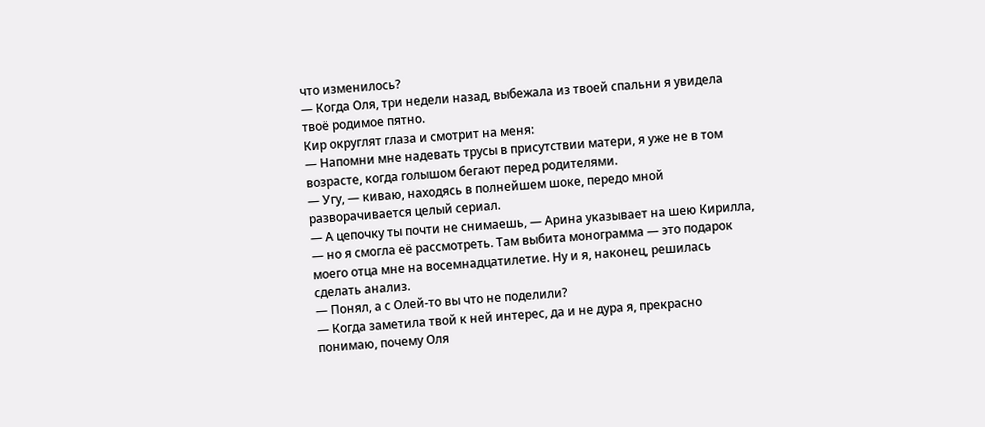что изменилось?
— Когда Оля, три недели назад, выбежала из твоей спальни я увидела твоё родимое пятно.
Кир округлят глаза и смотрит на меня:
— Напомни мне надевать трусы в присутствии матери, я уже не в том возрасте, когда голышом бегают перед родителями.
— Угу, — киваю, находясь в полнейшем шоке, передо мной разворачивается целый сериал.
— А цепочку ты почти не снимаешь, — Арина указывает на шею Кирилла, — но я смогла её рассмотреть. Там выбита монограмма — это подарок моего отца мне на восемнадцатилетие. Ну и я, наконец, решилась сделать анализ.
— Понял, а с Олей-то вы что не поделили?
— Когда заметила твой к ней интерес, да и не дура я, прекрасно понимаю, почему Оля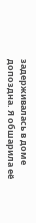задерживалась в доме допоздна. Я обшарила её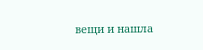вещи и нашла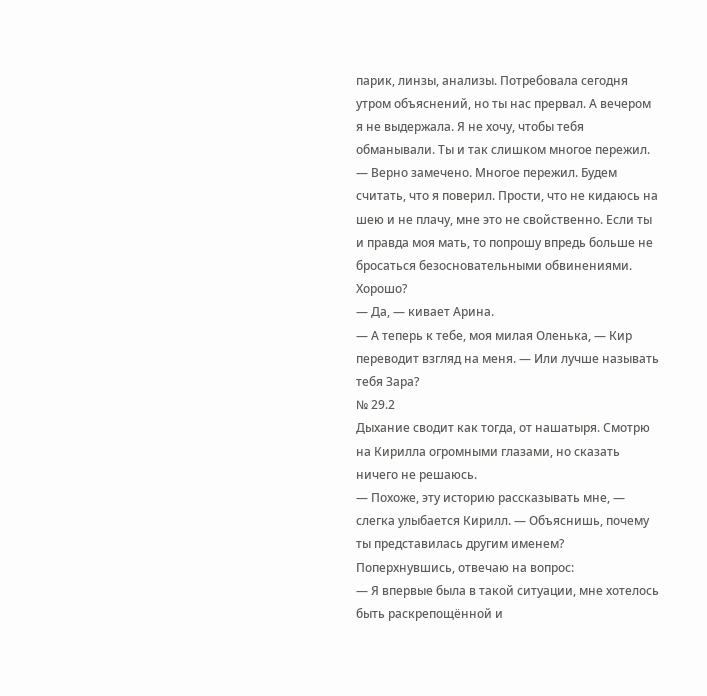парик, линзы, анализы. Потребовала сегодня утром объяснений, но ты нас прервал. А вечером я не выдержала. Я не хочу, чтобы тебя обманывали. Ты и так слишком многое пережил.
— Верно замечено. Многое пережил. Будем считать, что я поверил. Прости, что не кидаюсь на шею и не плачу, мне это не свойственно. Если ты и правда моя мать, то попрошу впредь больше не бросаться безосновательными обвинениями. Хорошо?
— Да, — кивает Арина.
— А теперь к тебе, моя милая Оленька, — Кир переводит взгляд на меня. — Или лучше называть тебя Зара?
№ 29.2
Дыхание сводит как тогда, от нашатыря. Смотрю на Кирилла огромными глазами, но сказать ничего не решаюсь.
— Похоже, эту историю рассказывать мне, — слегка улыбается Кирилл. — Объяснишь, почему ты представилась другим именем?
Поперхнувшись, отвечаю на вопрос:
— Я впервые была в такой ситуации, мне хотелось быть раскрепощённой и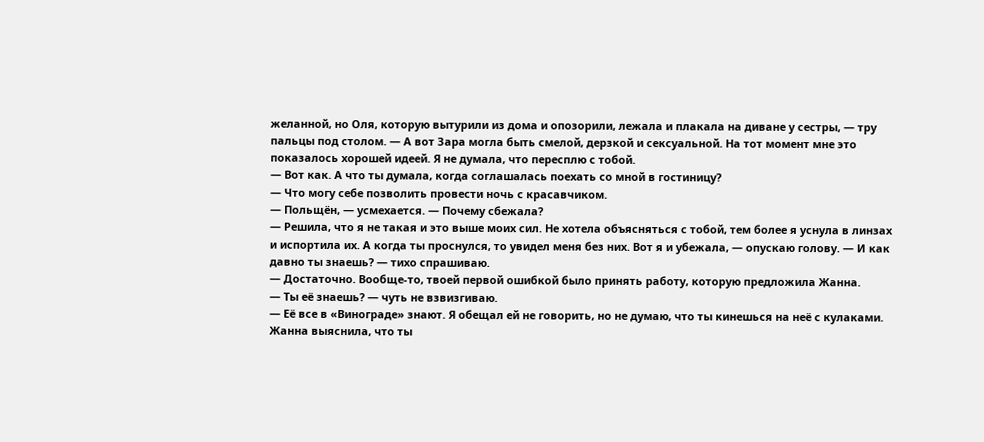желанной, но Оля, которую вытурили из дома и опозорили, лежала и плакала на диване у сестры, — тру пальцы под столом. — А вот Зара могла быть смелой, дерзкой и сексуальной. На тот момент мне это показалось хорошей идеей. Я не думала, что пересплю с тобой.
— Вот как. А что ты думала, когда соглашалась поехать со мной в гостиницу?
— Что могу себе позволить провести ночь с красавчиком.
— Польщён, — усмехается. — Почему сбежала?
— Решила, что я не такая и это выше моих сил. Не хотела объясняться с тобой, тем более я уснула в линзах и испортила их. А когда ты проснулся, то увидел меня без них. Вот я и убежала, — опускаю голову. — И как давно ты знаешь? — тихо спрашиваю.
— Достаточно. Вообще-то, твоей первой ошибкой было принять работу, которую предложила Жанна.
— Ты её знаешь? — чуть не взвизгиваю.
— Её все в «Винограде» знают. Я обещал ей не говорить, но не думаю, что ты кинешься на неё с кулаками. Жанна выяснила, что ты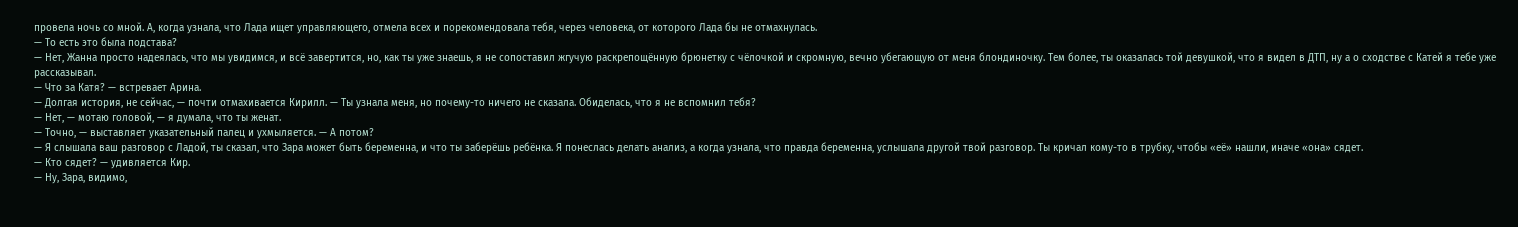провела ночь со мной. А, когда узнала, что Лада ищет управляющего, отмела всех и порекомендовала тебя, через человека, от которого Лада бы не отмахнулась.
— То есть это была подстава?
— Нет, Жанна просто надеялась, что мы увидимся, и всё завертится, но, как ты уже знаешь, я не сопоставил жгучую раскрепощённую брюнетку с чёлочкой и скромную, вечно убегающую от меня блондиночку. Тем более, ты оказалась той девушкой, что я видел в ДТП, ну а о сходстве с Катей я тебе уже рассказывал.
— Что за Катя? — встревает Арина.
— Долгая история, не сейчас, — почти отмахивается Кирилл. — Ты узнала меня, но почему-то ничего не сказала. Обиделась, что я не вспомнил тебя?
— Нет, — мотаю головой, — я думала, что ты женат.
— Точно, — выставляет указательный палец и ухмыляется. — А потом?
— Я слышала ваш разговор с Ладой, ты сказал, что Зара может быть беременна, и что ты заберёшь ребёнка. Я понеслась делать анализ, а когда узнала, что правда беременна, услышала другой твой разговор. Ты кричал кому-то в трубку, чтобы «её» нашли, иначе «она» сядет.
— Кто сядет? — удивляется Кир.
— Ну, Зара, видимо,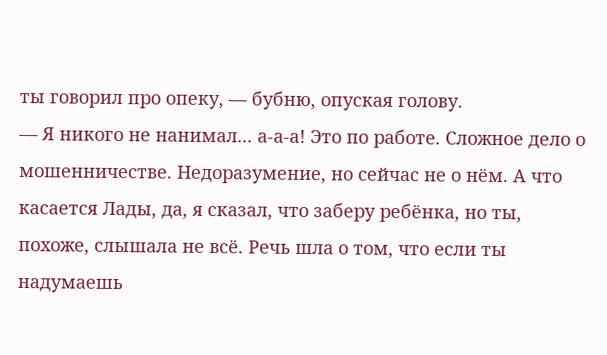ты говорил про опеку, — бубню, опуская голову.
— Я никого не нанимал... а-а-а! Это по работе. Сложное дело о мошенничестве. Недоразумение, но сейчас не о нём. А что касается Лады, да, я сказал, что заберу ребёнка, но ты, похоже, слышала не всё. Речь шла о том, что если ты надумаешь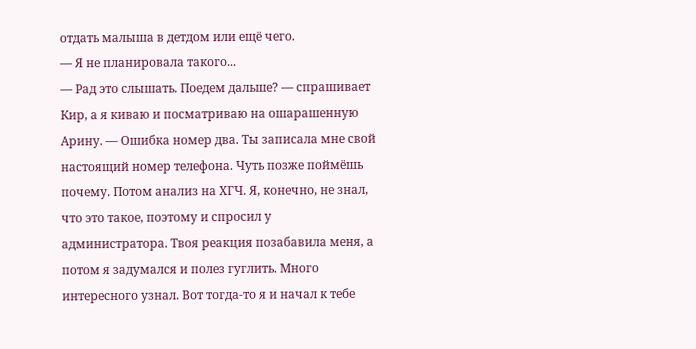отдать малыша в детдом или ещё чего.
— Я не планировала такого...
— Рад это слышать. Поедем дальше? — спрашивает Кир, а я киваю и посматриваю на ошарашенную Арину. — Ошибка номер два. Ты записала мне свой настоящий номер телефона. Чуть позже поймёшь почему. Потом анализ на ХГЧ. Я, конечно, не знал, что это такое, поэтому и спросил у администратора. Твоя реакция позабавила меня, а потом я задумался и полез гуглить. Много интересного узнал. Вот тогда-то я и начал к тебе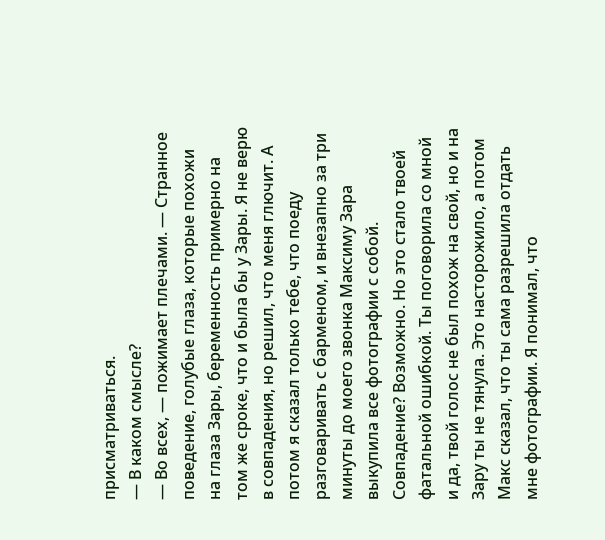присматриваться.
— В каком смысле?
— Во всех, — пожимает плечами. — Странное поведение, голубые глаза, которые похожи на глаза Зары, беременность примерно на том же сроке, что и была бы у Зары. Я не верю в совпадения, но решил, что меня глючит. А потом я сказал только тебе, что поеду разговаривать с барменом, и внезапно за три минуты до моего звонка Максиму Зара выкупила все фотографии с собой. Совпадение? Возможно. Но это стало твоей фатальной ошибкой. Ты поговорила со мной и да, твой голос не был похож на свой, но и на Зару ты не тянула. Это насторожило, а потом Макс сказал, что ты сама разрешила отдать мне фотографии. Я понимал, что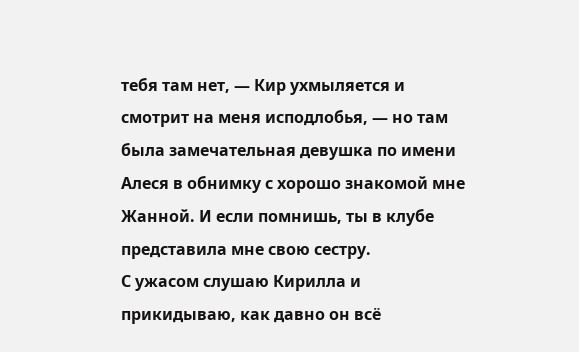тебя там нет, — Кир ухмыляется и смотрит на меня исподлобья, — но там была замечательная девушка по имени Алеся в обнимку с хорошо знакомой мне Жанной. И если помнишь, ты в клубе представила мне свою сестру.
С ужасом слушаю Кирилла и прикидываю, как давно он всё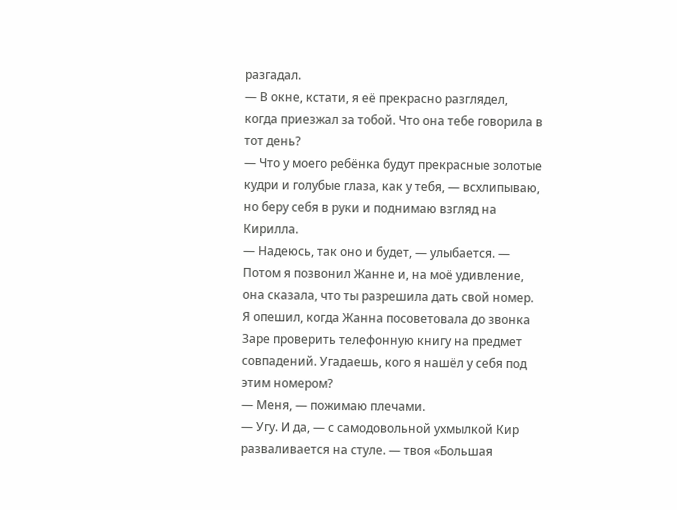разгадал.
— В окне, кстати, я её прекрасно разглядел, когда приезжал за тобой. Что она тебе говорила в тот день?
— Что у моего ребёнка будут прекрасные золотые кудри и голубые глаза, как у тебя, — всхлипываю, но беру себя в руки и поднимаю взгляд на Кирилла.
— Надеюсь, так оно и будет, — улыбается. — Потом я позвонил Жанне и, на моё удивление, она сказала, что ты разрешила дать свой номер. Я опешил, когда Жанна посоветовала до звонка Заре проверить телефонную книгу на предмет совпадений. Угадаешь, кого я нашёл у себя под этим номером?
— Меня, — пожимаю плечами.
— Угу. И да, — с самодовольной ухмылкой Кир разваливается на стуле. — твоя «Большая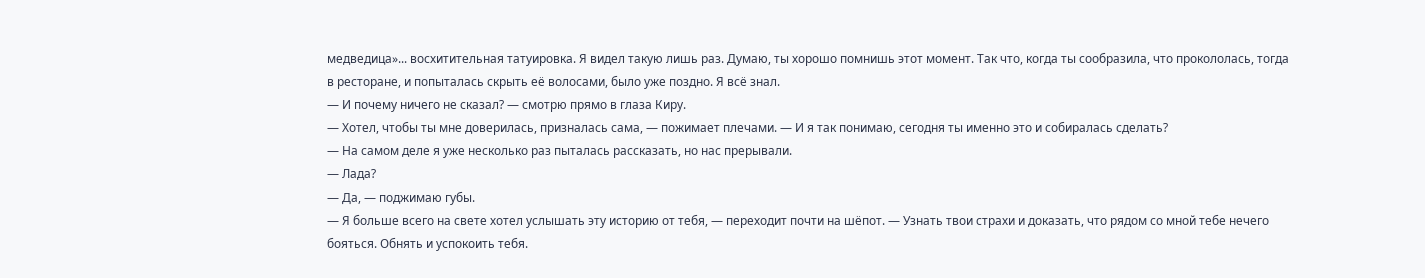медведица»... восхитительная татуировка. Я видел такую лишь раз. Думаю, ты хорошо помнишь этот момент. Так что, когда ты сообразила, что прокололась, тогда в ресторане, и попыталась скрыть её волосами, было уже поздно. Я всё знал.
— И почему ничего не сказал? — смотрю прямо в глаза Киру.
— Хотел, чтобы ты мне доверилась, призналась сама, — пожимает плечами. — И я так понимаю, сегодня ты именно это и собиралась сделать?
— На самом деле я уже несколько раз пыталась рассказать, но нас прерывали.
— Лада?
— Да, — поджимаю губы.
— Я больше всего на свете хотел услышать эту историю от тебя, — переходит почти на шёпот. — Узнать твои страхи и доказать, что рядом со мной тебе нечего бояться. Обнять и успокоить тебя.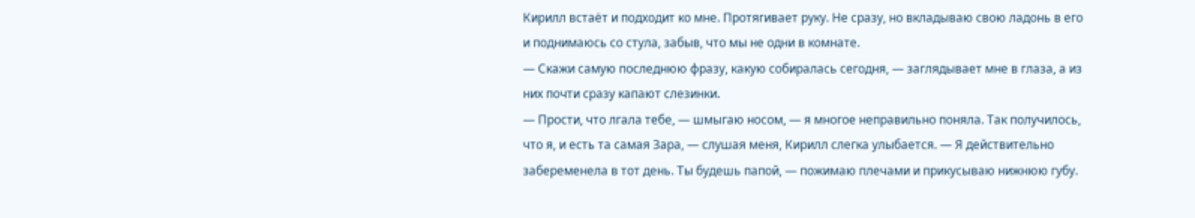Кирилл встаёт и подходит ко мне. Протягивает руку. Не сразу, но вкладываю свою ладонь в его и поднимаюсь со стула, забыв, что мы не одни в комнате.
— Скажи самую последнюю фразу, какую собиралась сегодня, — заглядывает мне в глаза, а из них почти сразу капают слезинки.
— Прости, что лгала тебе, — шмыгаю носом, — я многое неправильно поняла. Так получилось, что я, и есть та самая Зара, — слушая меня, Кирилл слегка улыбается. — Я действительно забеременела в тот день. Ты будешь папой, — пожимаю плечами и прикусываю нижнюю губу.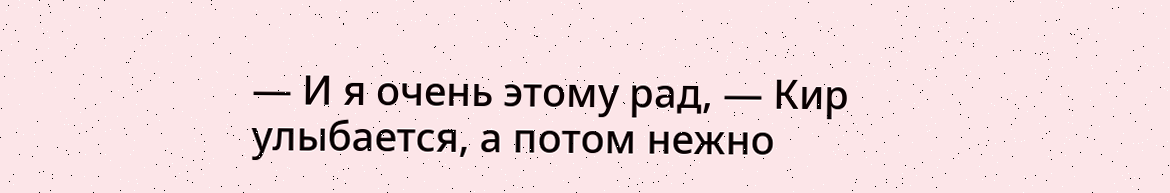— И я очень этому рад, — Кир улыбается, а потом нежно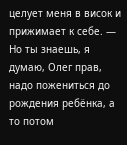целует меня в висок и прижимает к себе. — Но ты знаешь, я думаю, Олег прав, надо пожениться до рождения ребёнка, а то потом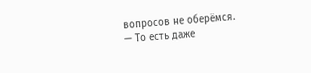вопросов не оберёмся.
— То есть даже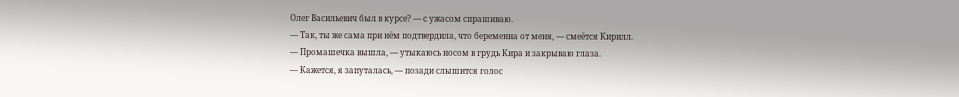Олег Васильевич был в курсе? — с ужасом спрашиваю.
— Так, ты же сама при нём подтвердила, что беременна от меня, — смеётся Кирилл.
— Промашечка вышла, — утыкаюсь носом в грудь Кира и закрываю глаза.
— Кажется, я запуталась, — позади слышится голос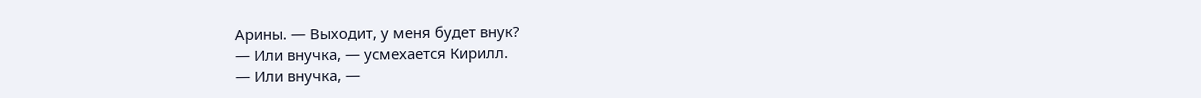Арины. — Выходит, у меня будет внук?
— Или внучка, — усмехается Кирилл.
— Или внучка, —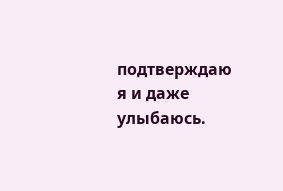подтверждаю я и даже улыбаюсь.